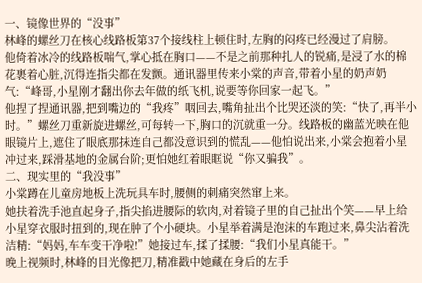一、镜像世界的“没事”
林峰的螺丝刀在核心线路板第37个接线柱上顿住时,左胸的闷疼已经漫过了肩膀。
他倚着冰冷的线路板喘气,掌心抵在胸口——不是之前那种扎人的锐痛,是浸了水的棉花裹着心脏,沉得连指尖都在发颤。通讯器里传来小棠的声音,带着小星的奶声奶气:“峰哥,小星刚才翻出你去年做的纸飞机,说要等你回家一起飞。”
他捏了捏通讯器,把到嘴边的“我疼”咽回去,嘴角扯出个比哭还淡的笑:“快了,再半小时。”螺丝刀重新旋进螺丝,可每转一下,胸口的沉就重一分。线路板的幽蓝光映在他眼镜片上,遮住了眼底那抹连自己都没意识到的慌乱——他怕说出来,小棠会抱着小星冲过来,踩滑基地的金属台阶;更怕她红着眼眶说“你又骗我”。
二、现实里的“我没事”
小棠蹲在儿童房地板上洗玩具车时,腰侧的刺痛突然窜上来。
她扶着洗手池直起身子,指尖掐进腰际的软肉,对着镜子里的自己扯出个笑——早上给小星穿衣服时扭到的,现在肿了个小硬块。小星举着满是泡沫的车跑过来,鼻尖沾着洗洁精:“妈妈,车车变干净啦!”她接过车,揉了揉腰:“我们小星真能干。”
晚上视频时,林峰的目光像把刀,精准戳中她藏在身后的左手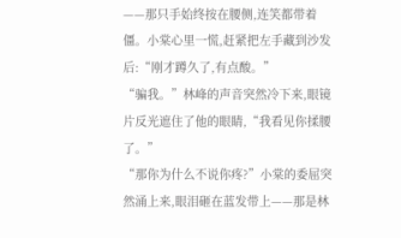——那只手始终按在腰侧,连笑都带着僵。小棠心里一慌,赶紧把左手藏到沙发后:“刚才蹲久了,有点酸。”
“骗我。”林峰的声音突然冷下来,眼镜片反光遮住了他的眼睛,“我看见你揉腰了。”
“那你为什么不说你疼?”小棠的委屈突然涌上来,眼泪砸在蓝发带上——那是林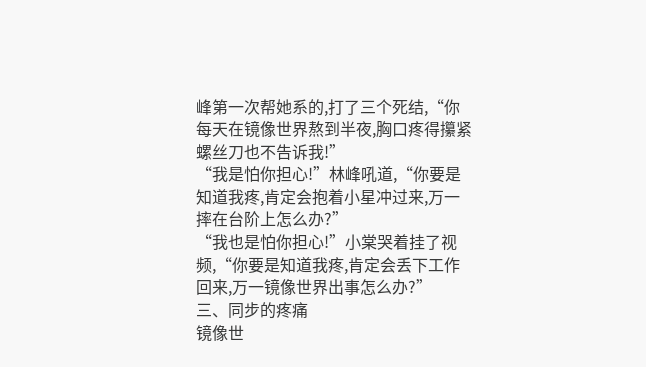峰第一次帮她系的,打了三个死结,“你每天在镜像世界熬到半夜,胸口疼得攥紧螺丝刀也不告诉我!”
“我是怕你担心!”林峰吼道,“你要是知道我疼,肯定会抱着小星冲过来,万一摔在台阶上怎么办?”
“我也是怕你担心!”小棠哭着挂了视频,“你要是知道我疼,肯定会丢下工作回来,万一镜像世界出事怎么办?”
三、同步的疼痛
镜像世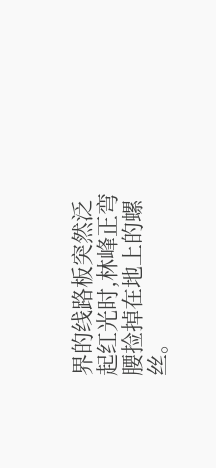界的线路板突然泛起红光时,林峰正弯腰捡掉在地上的螺丝。